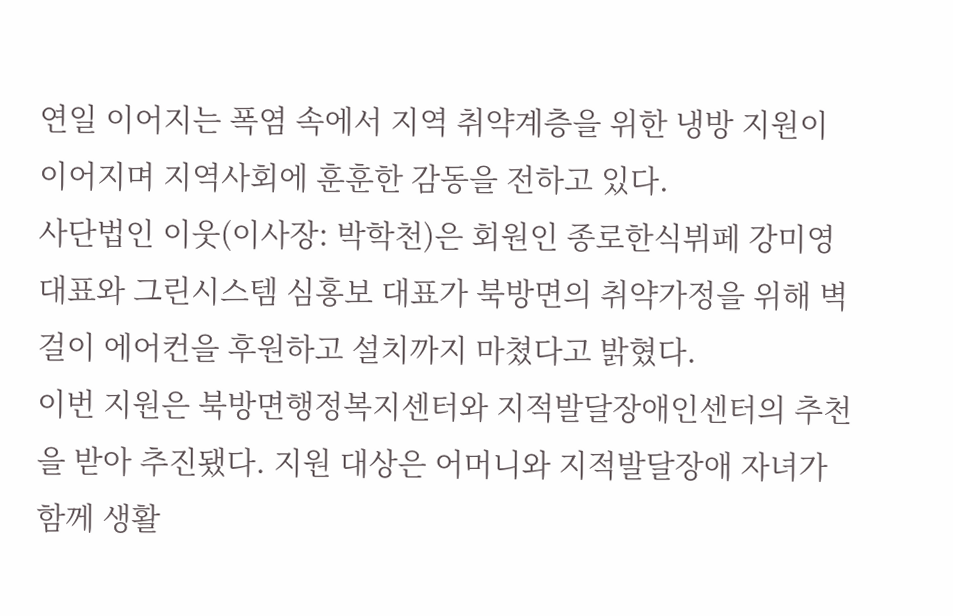연일 이어지는 폭염 속에서 지역 취약계층을 위한 냉방 지원이 이어지며 지역사회에 훈훈한 감동을 전하고 있다.
사단법인 이웃(이사장: 박학천)은 회원인 종로한식뷔페 강미영 대표와 그린시스템 심홍보 대표가 북방면의 취약가정을 위해 벽걸이 에어컨을 후원하고 설치까지 마쳤다고 밝혔다.
이번 지원은 북방면행정복지센터와 지적발달장애인센터의 추천을 받아 추진됐다. 지원 대상은 어머니와 지적발달장애 자녀가 함께 생활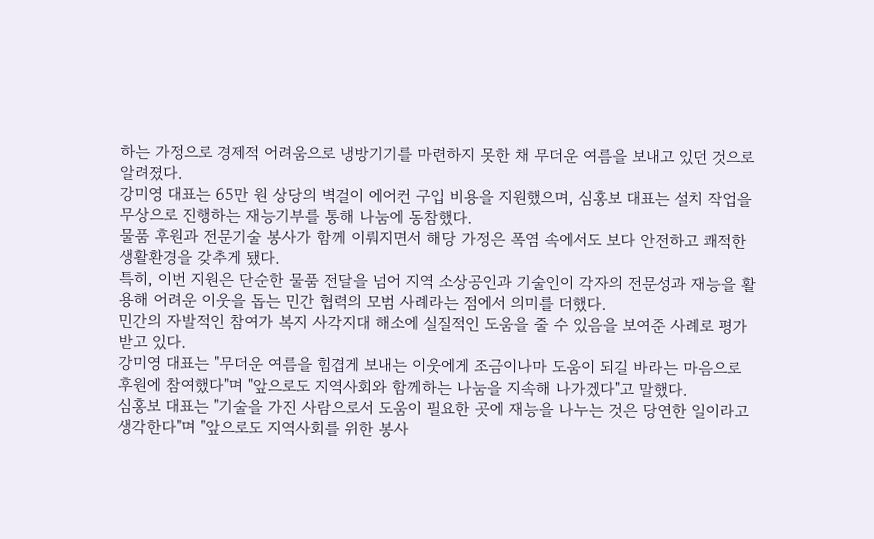하는 가정으로 경제적 어려움으로 냉방기기를 마련하지 못한 채 무더운 여름을 보내고 있던 것으로 알려졌다.
강미영 대표는 65만 원 상당의 벽걸이 에어컨 구입 비용을 지원했으며, 심홍보 대표는 설치 작업을 무상으로 진행하는 재능기부를 통해 나눔에 동참했다.
물품 후원과 전문기술 봉사가 함께 이뤄지면서 해당 가정은 폭염 속에서도 보다 안전하고 쾌적한 생활환경을 갖추게 됐다.
특히, 이번 지원은 단순한 물품 전달을 넘어 지역 소상공인과 기술인이 각자의 전문성과 재능을 활용해 어려운 이웃을 돕는 민간 협력의 모범 사례라는 점에서 의미를 더했다.
민간의 자발적인 참여가 복지 사각지대 해소에 실질적인 도움을 줄 수 있음을 보여준 사례로 평가받고 있다.
강미영 대표는 "무더운 여름을 힘겹게 보내는 이웃에게 조금이나마 도움이 되길 바라는 마음으로 후원에 참여했다"며 "앞으로도 지역사회와 함께하는 나눔을 지속해 나가겠다"고 말했다.
심홍보 대표는 "기술을 가진 사람으로서 도움이 필요한 곳에 재능을 나누는 것은 당연한 일이라고 생각한다"며 "앞으로도 지역사회를 위한 봉사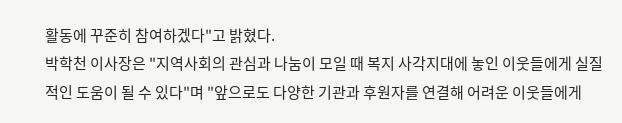활동에 꾸준히 참여하겠다"고 밝혔다.
박학천 이사장은 "지역사회의 관심과 나눔이 모일 때 복지 사각지대에 놓인 이웃들에게 실질적인 도움이 될 수 있다"며 "앞으로도 다양한 기관과 후원자를 연결해 어려운 이웃들에게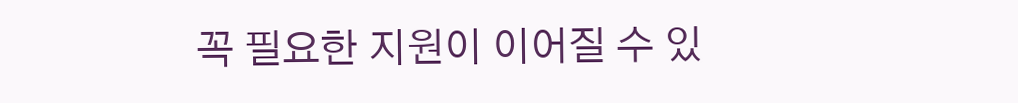꼭 필요한 지원이 이어질 수 있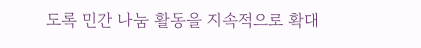도록 민간 나눔 활동을 지속적으로 확대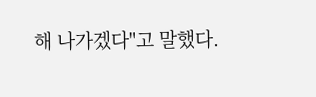해 나가겠다"고 말했다.